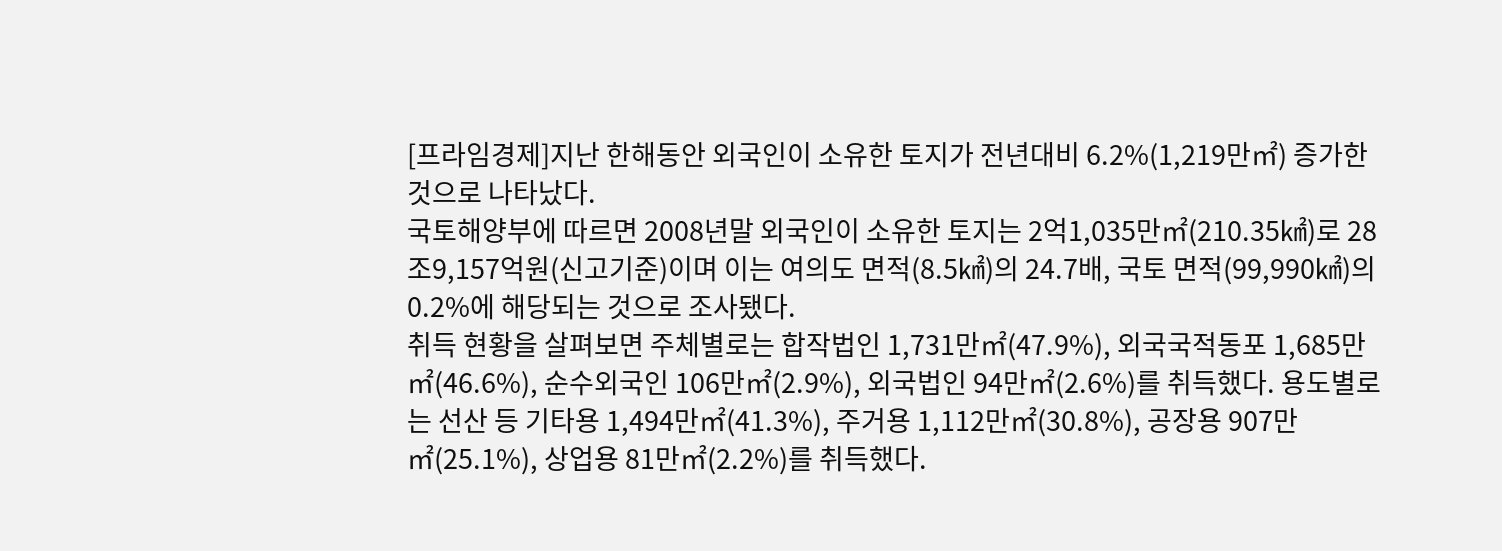[프라임경제]지난 한해동안 외국인이 소유한 토지가 전년대비 6.2%(1,219만㎡) 증가한 것으로 나타났다.
국토해양부에 따르면 2008년말 외국인이 소유한 토지는 2억1,035만㎡(210.35㎢)로 28조9,157억원(신고기준)이며 이는 여의도 면적(8.5㎢)의 24.7배, 국토 면적(99,990㎢)의 0.2%에 해당되는 것으로 조사됐다.
취득 현황을 살펴보면 주체별로는 합작법인 1,731만㎡(47.9%), 외국국적동포 1,685만㎡(46.6%), 순수외국인 106만㎡(2.9%), 외국법인 94만㎡(2.6%)를 취득했다. 용도별로는 선산 등 기타용 1,494만㎡(41.3%), 주거용 1,112만㎡(30.8%), 공장용 907만㎡(25.1%), 상업용 81만㎡(2.2%)를 취득했다.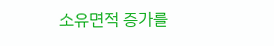소유면적 증가를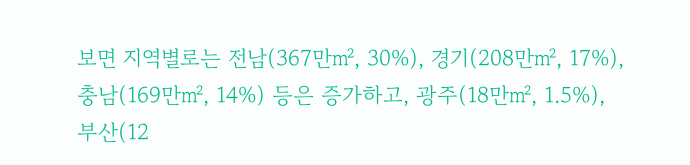보면 지역별로는 전남(367만㎡, 30%), 경기(208만㎡, 17%), 충남(169만㎡, 14%) 등은 증가하고, 광주(18만㎡, 1.5%), 부산(12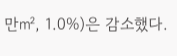만㎡, 1.0%)은 감소했다.